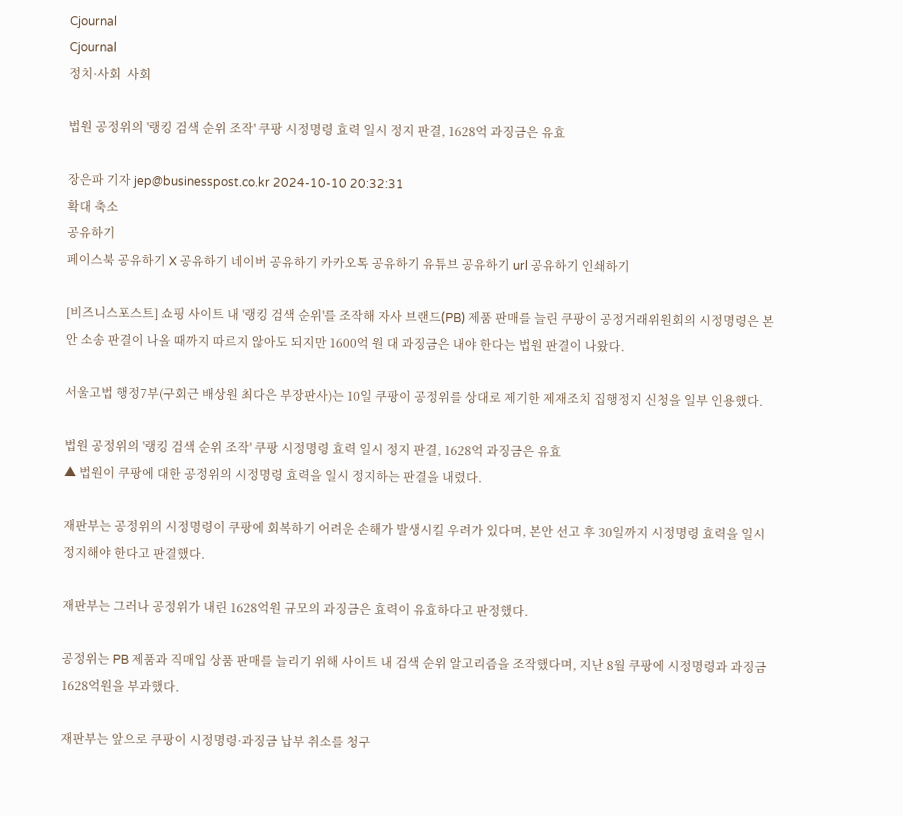Cjournal
Cjournal
정치·사회  사회

법원 공정위의 '랭킹 검색 순위 조작' 쿠팡 시정명령 효력 일시 정지 판결, 1628억 과징금은 유효

장은파 기자 jep@businesspost.co.kr 2024-10-10 20:32:31
확대 축소
공유하기
페이스북 공유하기 X 공유하기 네이버 공유하기 카카오톡 공유하기 유튜브 공유하기 url 공유하기 인쇄하기

[비즈니스포스트] 쇼핑 사이트 내 '랭킹 검색 순위'를 조작해 자사 브랜드(PB) 제품 판매를 늘린 쿠팡이 공정거래위원회의 시정명령은 본안 소송 판결이 나올 때까지 따르지 않아도 되지만 1600억 원 대 과징금은 내야 한다는 법원 판결이 나왔다.

서울고법 행정7부(구회근 배상원 최다은 부장판사)는 10일 쿠팡이 공정위를 상대로 제기한 제재조치 집행정지 신청을 일부 인용했다.

법원 공정위의 '랭킹 검색 순위 조작' 쿠팡 시정명령 효력 일시 정지 판결, 1628억 과징금은 유효
▲ 법원이 쿠팡에 대한 공정위의 시정명령 효력을 일시 정지하는 판결을 내렸다.

재판부는 공정위의 시정명령이 쿠팡에 회복하기 어려운 손해가 발생시킬 우려가 있다며, 본안 선고 후 30일까지 시정명령 효력을 일시 정지해야 한다고 판결했다.

재판부는 그러나 공정위가 내린 1628억원 규모의 과징금은 효력이 유효하다고 판정했다.

공정위는 PB 제품과 직매입 상품 판매를 늘리기 위해 사이트 내 검색 순위 알고리즘을 조작했다며, 지난 8월 쿠팡에 시정명령과 과징금 1628억원을 부과했다.

재판부는 앞으로 쿠팡이 시정명령·과징금 납부 취소를 청구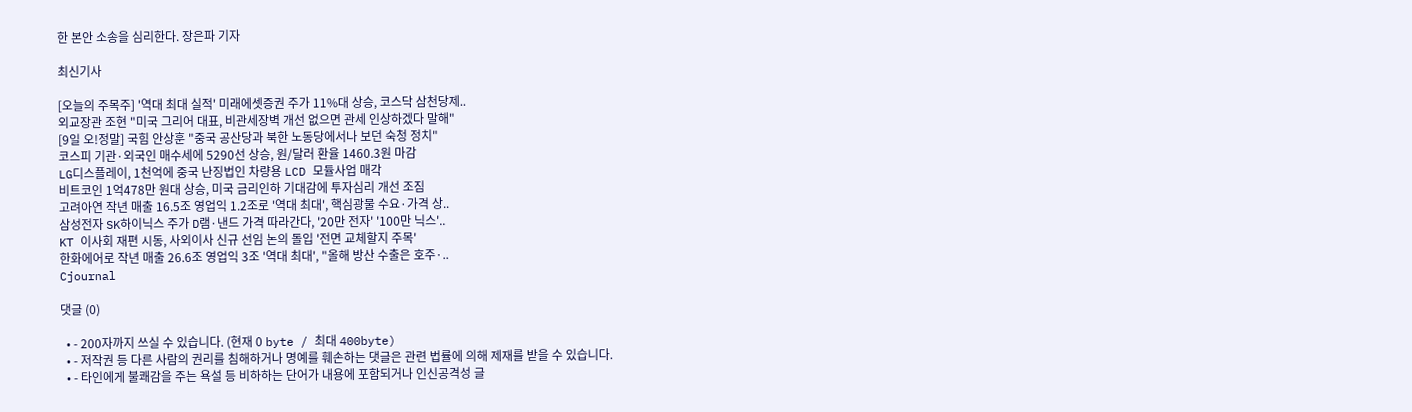한 본안 소송을 심리한다. 장은파 기자

최신기사

[오늘의 주목주] '역대 최대 실적' 미래에셋증권 주가 11%대 상승, 코스닥 삼천당제..
외교장관 조현 "미국 그리어 대표, 비관세장벽 개선 없으면 관세 인상하겠다 말해"
[9일 오!정말] 국힘 안상훈 "중국 공산당과 북한 노동당에서나 보던 숙청 정치"
코스피 기관·외국인 매수세에 5290선 상승, 원/달러 환율 1460.3원 마감
LG디스플레이, 1천억에 중국 난징법인 차량용 LCD 모듈사업 매각
비트코인 1억478만 원대 상승, 미국 금리인하 기대감에 투자심리 개선 조짐
고려아연 작년 매출 16.5조 영업익 1.2조로 '역대 최대', 핵심광물 수요·가격 상..
삼성전자 SK하이닉스 주가 D램·낸드 가격 따라간다, '20만 전자' '100만 닉스'..
KT 이사회 재편 시동, 사외이사 신규 선임 논의 돌입 '전면 교체할지 주목'
한화에어로 작년 매출 26.6조 영업익 3조 '역대 최대', "올해 방산 수출은 호주·..
Cjournal

댓글 (0)

  • - 200자까지 쓰실 수 있습니다. (현재 0 byte / 최대 400byte)
  • - 저작권 등 다른 사람의 권리를 침해하거나 명예를 훼손하는 댓글은 관련 법률에 의해 제재를 받을 수 있습니다.
  • - 타인에게 불쾌감을 주는 욕설 등 비하하는 단어가 내용에 포함되거나 인신공격성 글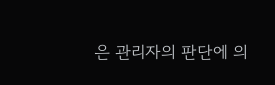은 관리자의 판단에 의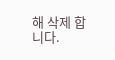해 삭제 합니다.